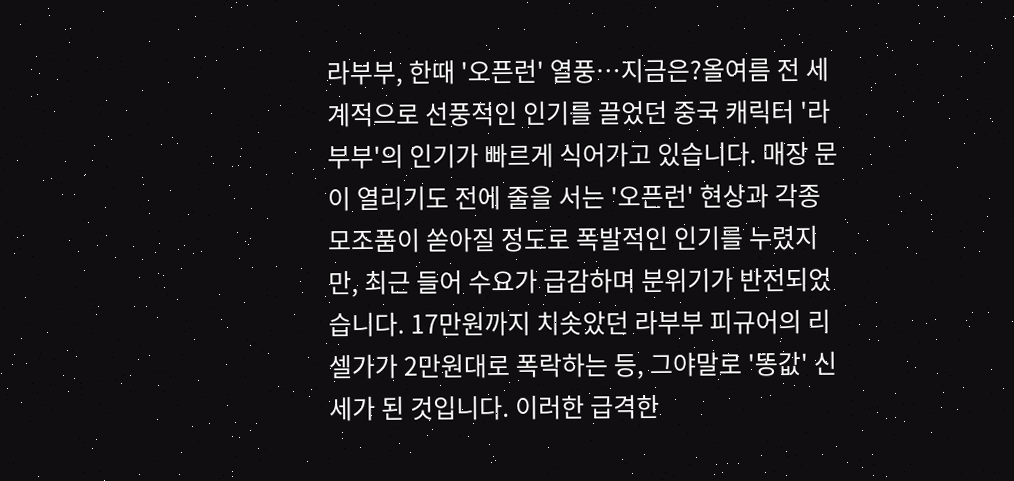라부부, 한때 '오픈런' 열풍…지금은?올여름 전 세계적으로 선풍적인 인기를 끌었던 중국 캐릭터 '라부부'의 인기가 빠르게 식어가고 있습니다. 매장 문이 열리기도 전에 줄을 서는 '오픈런' 현상과 각종 모조품이 쏟아질 정도로 폭발적인 인기를 누렸지만, 최근 들어 수요가 급감하며 분위기가 반전되었습니다. 17만원까지 치솟았던 라부부 피규어의 리셀가가 2만원대로 폭락하는 등, 그야말로 '똥값' 신세가 된 것입니다. 이러한 급격한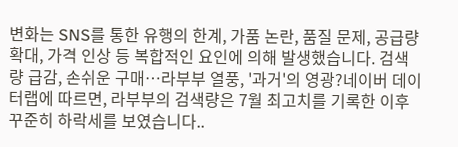변화는 SNS를 통한 유행의 한계, 가품 논란, 품질 문제, 공급량 확대, 가격 인상 등 복합적인 요인에 의해 발생했습니다. 검색량 급감, 손쉬운 구매…라부부 열풍, '과거'의 영광?네이버 데이터랩에 따르면, 라부부의 검색량은 7월 최고치를 기록한 이후 꾸준히 하락세를 보였습니다..